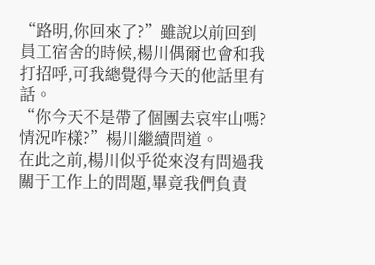“路明,你回來了?”雖說以前回到員工宿舍的時候,楊川偶爾也會和我打招呼,可我總覺得今天的他話里有話。
“你今天不是帶了個團去哀牢山嗎?情況咋樣?”楊川繼續問道。
在此之前,楊川似乎從來沒有問過我關于工作上的問題,畢竟我們負責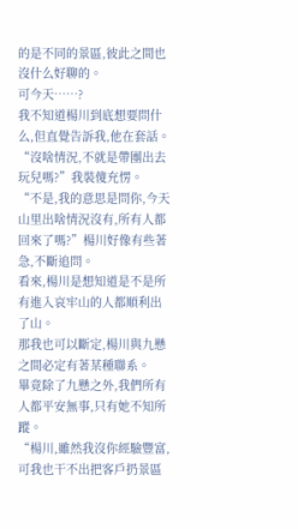的是不同的景區,彼此之間也沒什么好聊的。
可今天……?
我不知道楊川到底想要問什么,但直覺告訴我,他在套話。
“沒啥情況,不就是帶團出去玩兒嗎?”我裝傻充愣。
“不是,我的意思是問你,今天山里出啥情況沒有,所有人都回來了嗎?”楊川好像有些著急,不斷追問。
看來,楊川是想知道是不是所有進入哀牢山的人都順利出了山。
那我也可以斷定,楊川與九懸之間必定有著某種聯系。
畢竟除了九懸之外,我們所有人都平安無事,只有她不知所蹤。
“楊川,雖然我沒你經驗豐富,可我也干不出把客戶扔景區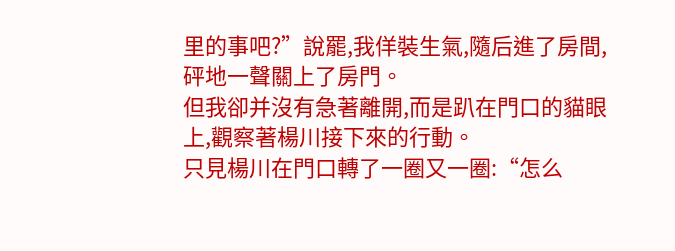里的事吧?”說罷,我佯裝生氣,隨后進了房間,砰地一聲關上了房門。
但我卻并沒有急著離開,而是趴在門口的貓眼上,觀察著楊川接下來的行動。
只見楊川在門口轉了一圈又一圈:“怎么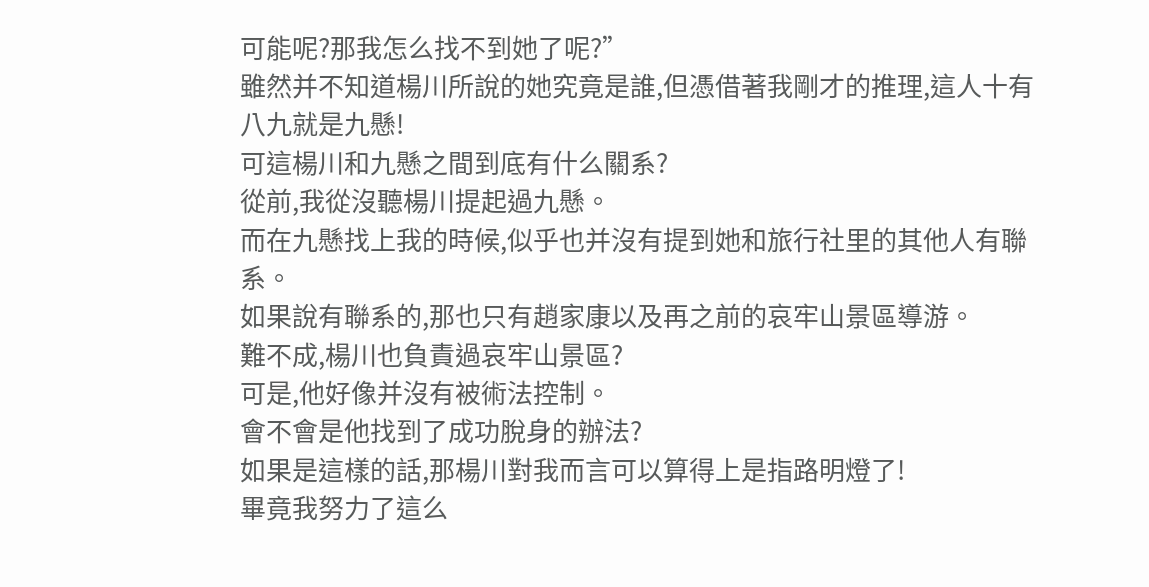可能呢?那我怎么找不到她了呢?”
雖然并不知道楊川所說的她究竟是誰,但憑借著我剛才的推理,這人十有八九就是九懸!
可這楊川和九懸之間到底有什么關系?
從前,我從沒聽楊川提起過九懸。
而在九懸找上我的時候,似乎也并沒有提到她和旅行社里的其他人有聯系。
如果說有聯系的,那也只有趙家康以及再之前的哀牢山景區導游。
難不成,楊川也負責過哀牢山景區?
可是,他好像并沒有被術法控制。
會不會是他找到了成功脫身的辦法?
如果是這樣的話,那楊川對我而言可以算得上是指路明燈了!
畢竟我努力了這么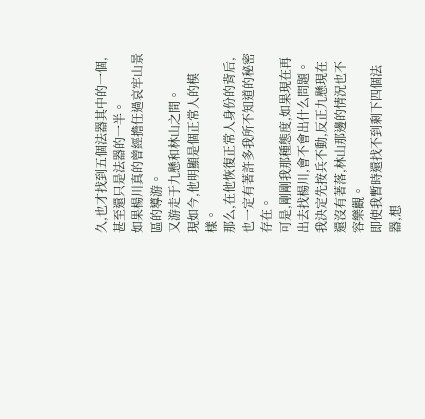久,也才找到五個法器其中的一個,甚至還只是法器的一半。
如果楊川真的曾經擔任過哀牢山景區的導游。
又游走于九懸和林山之間。
現如今,他明顯是個正常人的模樣。
那么,在他恢復正常人身份的背后,也一定有著許多我所不知道的秘密存在。
可是,剛剛我那種態度,如果現在再出去找楊川,會不會出什么問題。
我決定先按兵不動,反正九懸現在還沒有著落,林山那邊的情況也不容樂觀。
即使我暫時還找不到剩下四個法器,想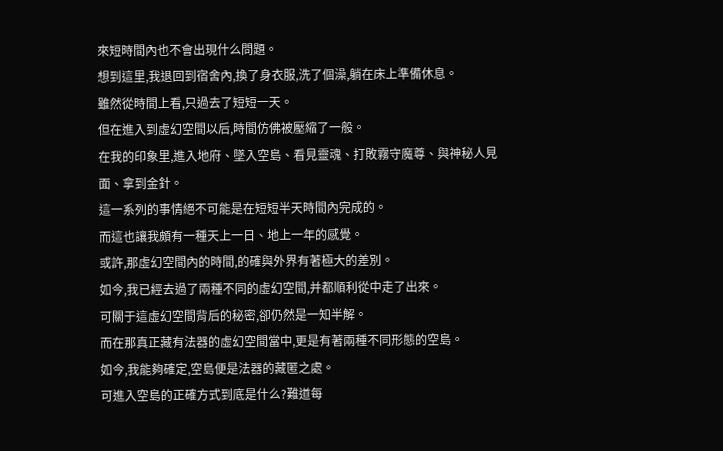來短時間內也不會出現什么問題。
想到這里,我退回到宿舍內,換了身衣服,洗了個澡,躺在床上準備休息。
雖然從時間上看,只過去了短短一天。
但在進入到虛幻空間以后,時間仿佛被壓縮了一般。
在我的印象里,進入地府、墜入空島、看見靈魂、打敗霧守魔尊、與神秘人見面、拿到金針。
這一系列的事情絕不可能是在短短半天時間內完成的。
而這也讓我頗有一種天上一日、地上一年的感覺。
或許,那虛幻空間內的時間,的確與外界有著極大的差別。
如今,我已經去過了兩種不同的虛幻空間,并都順利從中走了出來。
可關于這虛幻空間背后的秘密,卻仍然是一知半解。
而在那真正藏有法器的虛幻空間當中,更是有著兩種不同形態的空島。
如今,我能夠確定,空島便是法器的藏匿之處。
可進入空島的正確方式到底是什么?難道每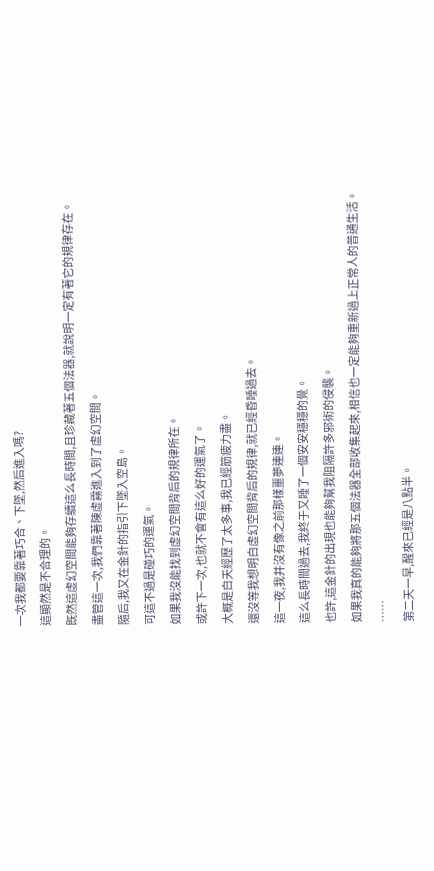一次我都要靠著巧合、下墜,然后進入嗎?
這顯然是不合理的。
既然這虛幻空間能夠存續這么長時間,且珍藏著五個法器,就說明一定有著它的規律存在。
盡管這一次,我們靠著陳虛霧進入到了虛幻空間。
隨后,我又在金針的指引下墜入空島。
可這不過是碰巧的運氣。
如果我沒能找到虛幻空間背后的規律所在。
或許下一次,也就不會有這么好的運氣了。
大概是白天經歷了太多事,我已經筋疲力盡。
還沒等我想明白虛幻空間背后的規律,就已經昏睡過去。
這一夜,我并沒有像之前那樣噩夢連連。
這么長時間過去,我終于又睡了一個安安穩穩的覺。
也許,這金針的出現也能夠幫我阻隔許多邪術的侵襲。
如果我真的能夠將那五個法器全部收集起來,相信也一定能夠重新過上正常人的普通生活。
……
第二天一早,醒來已經是八點半。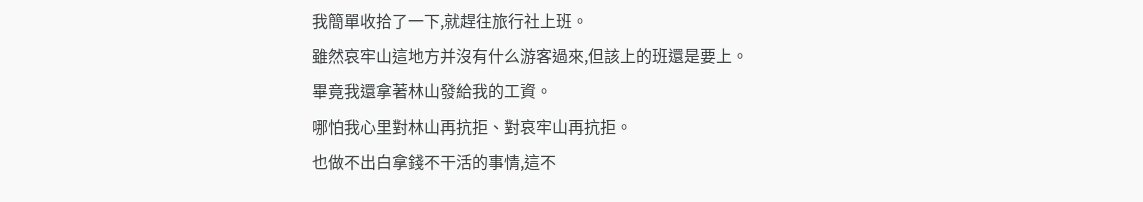我簡單收拾了一下,就趕往旅行社上班。
雖然哀牢山這地方并沒有什么游客過來,但該上的班還是要上。
畢竟我還拿著林山發給我的工資。
哪怕我心里對林山再抗拒、對哀牢山再抗拒。
也做不出白拿錢不干活的事情,這不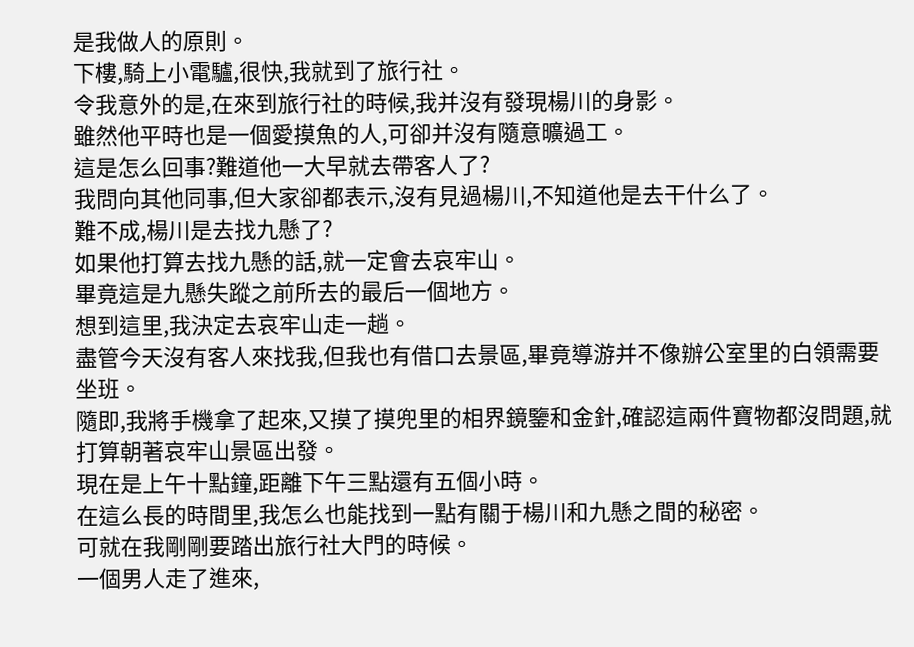是我做人的原則。
下樓,騎上小電驢,很快,我就到了旅行社。
令我意外的是,在來到旅行社的時候,我并沒有發現楊川的身影。
雖然他平時也是一個愛摸魚的人,可卻并沒有隨意曠過工。
這是怎么回事?難道他一大早就去帶客人了?
我問向其他同事,但大家卻都表示,沒有見過楊川,不知道他是去干什么了。
難不成,楊川是去找九懸了?
如果他打算去找九懸的話,就一定會去哀牢山。
畢竟這是九懸失蹤之前所去的最后一個地方。
想到這里,我決定去哀牢山走一趟。
盡管今天沒有客人來找我,但我也有借口去景區,畢竟導游并不像辦公室里的白領需要坐班。
隨即,我將手機拿了起來,又摸了摸兜里的相界鏡鑒和金針,確認這兩件寶物都沒問題,就打算朝著哀牢山景區出發。
現在是上午十點鐘,距離下午三點還有五個小時。
在這么長的時間里,我怎么也能找到一點有關于楊川和九懸之間的秘密。
可就在我剛剛要踏出旅行社大門的時候。
一個男人走了進來,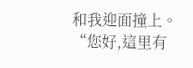和我迎面撞上。
“您好,這里有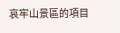哀牢山景區的項目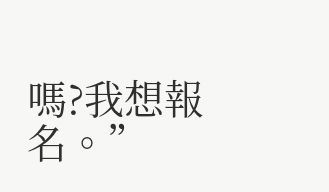嗎?我想報名。”